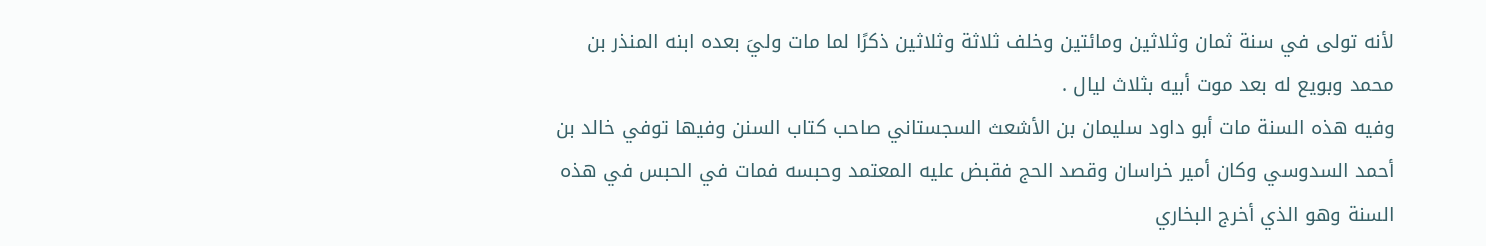لأنه تولى في سنة ثمان وثلاثين ومائتين وخلف ثلاثة وثلاثين ذكرًا لما مات وليَ بعده ابنه المنذر بن محمد وبويع له بعد موت أبيه بثلاث ليال .
وفيه هذه السنة مات أبو داود سليمان بن الأشعث السجستاني صاحب كتاب السنن وفيها توفي خالد بن أحمد السدوسي وكان أمير خراسان وقصد الحج فقبض عليه المعتمد وحبسه فمات في الحبس في هذه السنة وهو الذي أخرج البخاري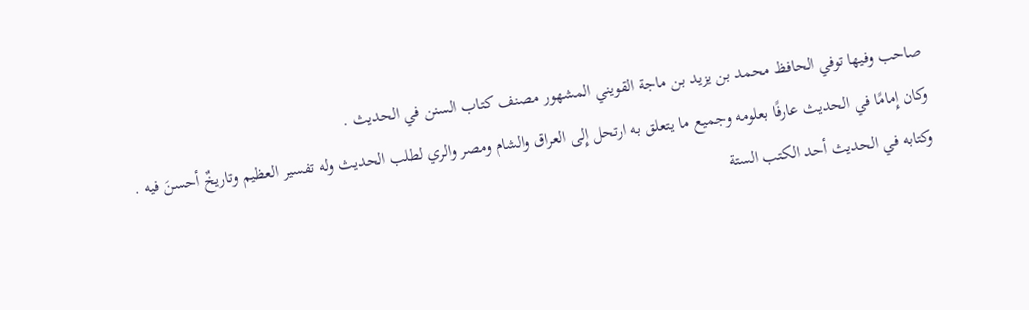صاحب وفيها توفي الحافظ محمد بن يزيد بن ماجة القويني المشهور مصنف كتاب السنن في الحديث .
وكان إِمامًا في الحديث عارفًا بعلومه وجميع ما يتعلق به ارتحل إِلى العراق والشام ومصر والري لطلب الحديث وله تفسير العظيم وتاريخٌ أحسنَ فيه .
وكتابه في الحديث أحد الكتب الستة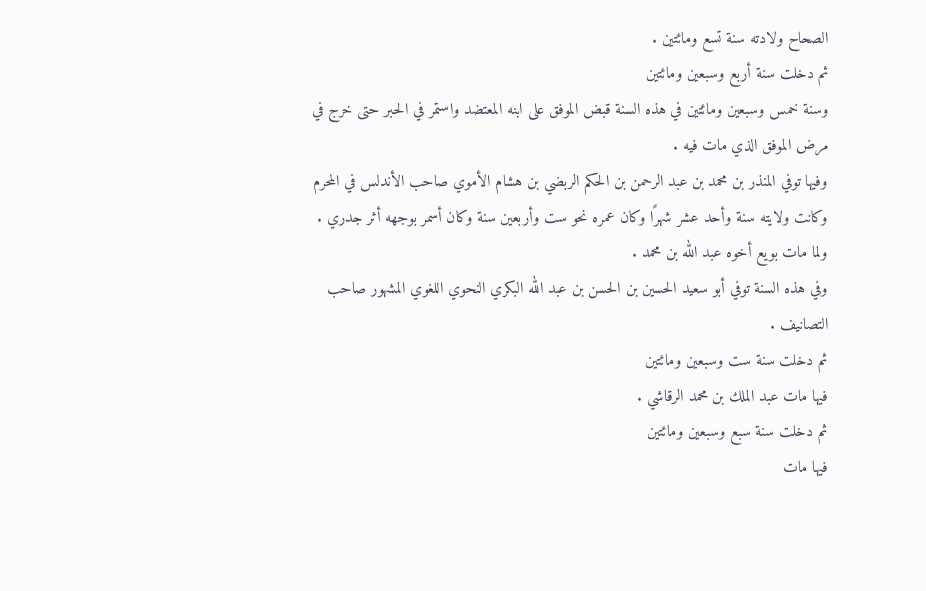الصحاح ولادته سنة تسع ومائتين .
ثم دخلت سنة أربع وسبعين ومائتين
وسنة خمس وسبعين ومائتين في هذه السنة قبض الموفق على ابنه المعتضد واستمر في الحبر حتى خرج في مرض الموفق الذي مات فيه .
وفيها توفي المنذر بن محمد بن عبد الرحمن بن الحكم الربضي بن هشام الأموي صاحب الأندلس في المحرم وكانت ولايته سنة وأحد عشر شهرًا وكان عمره نحو ست وأربعين سنة وكان أسمر بوجهه أثر جدري .
ولما مات بويع أخوه عبد الله بن محمد .
وفي هذه السنة توفي أبو سعيد الحسين بن الحسن بن عبد الله البكري النحوي اللغوي المشهور صاحب التصانيف .
ثم دخلت سنة ست وسبعين ومائتين
فيها مات عبد الملك بن محمد الرقاشي .
ثم دخلت سنة سبع وسبعين ومائتين
فيها مات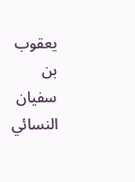يعقوب بن سفيان النسائي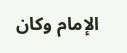الإمام وكان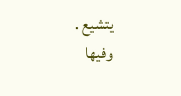يتشيع .
وفيها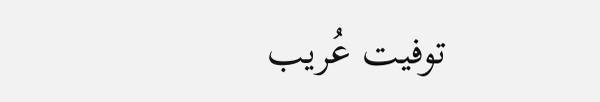توفيت عُريب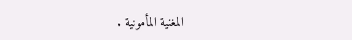المغنية المأمونية .